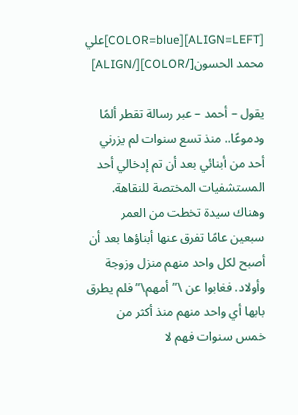[ALIGN=LEFT][COLOR=blue]علي محمد الحسون[/COLOR][/ALIGN]

يقول – أحمد – عبر رسالة تقطر ألمًا ودموعًا.. منذ تسع سنوات لم يزرني أحد من أبنائي بعد أن تم إدخالي أحد المستشفيات المختصة للنقاهة. وهناك سيدة تخطت من العمر سبعين عامًا تفرق عنها أبناؤها بعد أن أصبح لكل واحد منهم منزل وزوجة وأولاد. فغابوا عن \”أمهم\” فلم يطرق بابها أي واحد منهم منذ أكثر من خمس سنوات فهم لا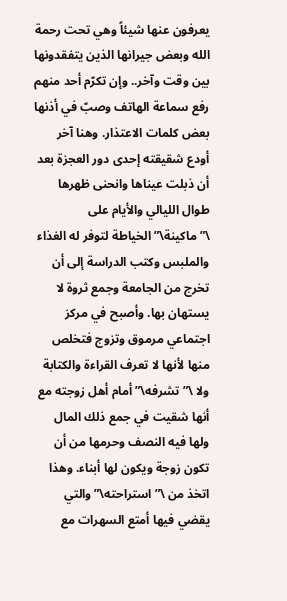يعرفون عنها شيئاً وهي تحت رحمة الله وبعض جيرانها الذين يتفقدونها بين وقت وآخر.. وإن تكرّم أحد منهم رفع سماعة الهاتف وصبّ في أذنها بعض كلمات الاعتذار. وهنا آخر أودع شقيقته إحدى دور العجزة بعد أن ذبلت عيناها وانحنى ظهرها طوال الليالي والأيام على \”ماكينة\” الخياطة لتوفر له الغذاء والملبس وكتب الدراسة إلى أن تخرج من الجامعة وجمع ثروة لا يستهان بها. وأصبح في مركز اجتماعي مرموق وتزوج فتخلص منها لأنها لا تعرف القراءة والكتابة ولا \”تشرفه\” أمام أهل زوجته مع أنها شقيت في جمع ذلك المال ولها فيه النصف وحرمها من أن تكون زوجة ويكون لها أبناء. وهذا اتخذ من \”استراحته\” والتي يقضي فيها أمتع السهرات مع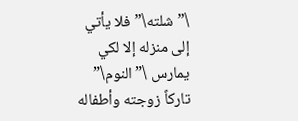\”شلته\” فلا يأتي إلى منزله إلا لكي يمارس \”النوم\” تاركاً زوجته وأطفاله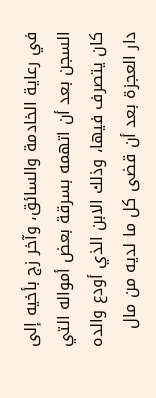في رعاية الخادمة والسائق، وآخر زج بأخيه إلى السجن بعد أن اتهمه بسرقة بعض أمواله التي كان يتصرف فيها، وذلك الابن الذي أودع والده دار العجزة بعد أن قضى كل ما لديه من مال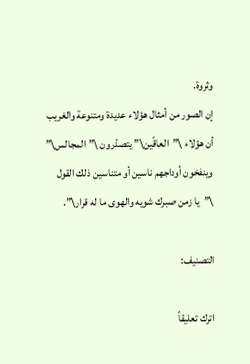وثروة.
إن الصور من أمثال هؤلاء عديدة ومتنوعة والغريب أن هؤلاء \”العاقّين\” يتصدّرون \”المجالس\” وينفخون أوداجهم ناسين أو متناسين ذلك القول \”يا زمن صبرك شويه والهوى ما له قرار\”.

التصنيف:

اترك تعليقاً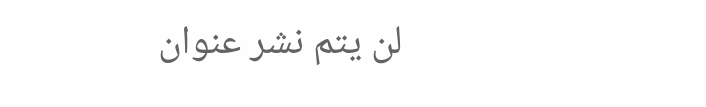لن يتم نشر عنوان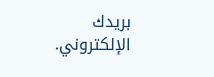بريدك الإلكتروني.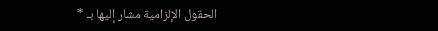الحقول الإلزامية مشار إليها بـ *